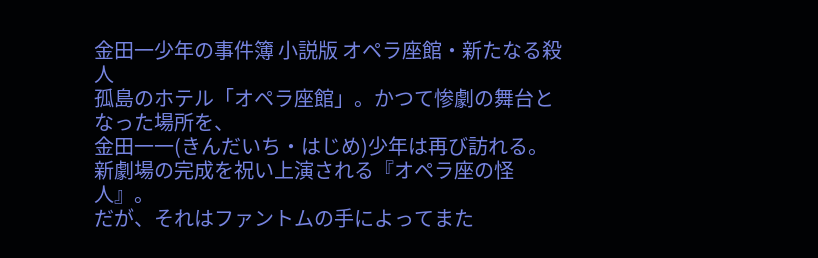金田一少年の事件簿 小説版 オペラ座館・新たなる殺人
孤島のホテル「オペラ座館」。かつて惨劇の舞台となった場所を、
金田一一(きんだいち・はじめ)少年は再び訪れる。
新劇場の完成を祝い上演される『オペラ座の怪人』。
だが、それはファントムの手によってまた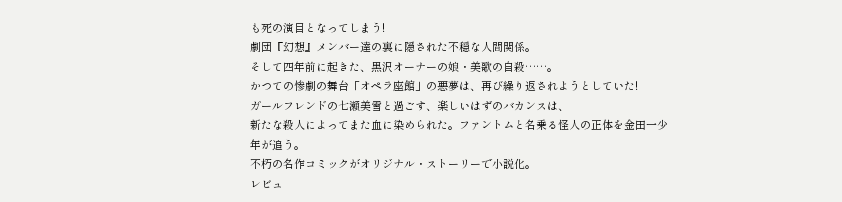も死の演目となってしまう!
劇団『幻想』メンバー達の裏に隠された不穏な人間関係。
そして四年前に起きた、黒沢オーナーの娘・美歌の自殺……。
かつての惨劇の舞台「オペラ座館」の悪夢は、再び繰り返されようとしていた!
ガールフレンドの七瀬美雪と過ごす、楽しいはずのバカンスは、
新たな殺人によってまた血に染められた。ファントムと名乗る怪人の正体を金田一少年が追う。
不朽の名作コミックがオリジナル・ストーリーで小説化。
レビュ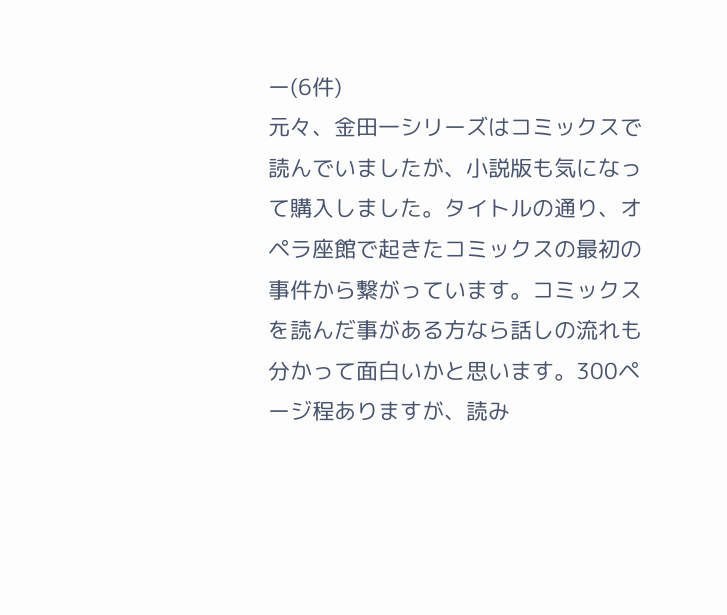ー(6件)
元々、金田一シリーズはコミックスで読んでいましたが、小説版も気になって購入しました。タイトルの通り、オペラ座館で起きたコミックスの最初の事件から繋がっています。コミックスを読んだ事がある方なら話しの流れも分かって面白いかと思います。300ページ程ありますが、読み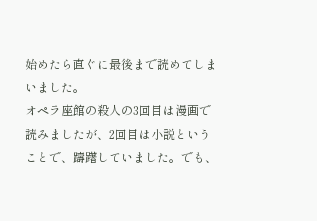始めたら直ぐに最後まで読めてしまいました。
オペラ座館の殺人の3回目は漫画で読みましたが、2回目は小説ということで、躊躇していました。でも、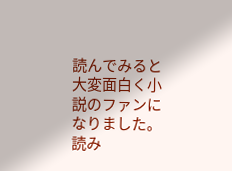読んでみると大変面白く小説のファンになりました。読み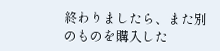終わりましたら、また別のものを購入した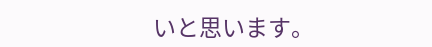いと思います。